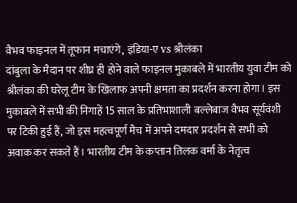वैभव फाइनल में तूफान मचाएंगे, इंडिया-ए vs श्रीलंका
दांबुला के मैदान पर शीघ्र ही होने वाले फाइनल मुकाबले में भारतीय युवा टीम को श्रीलंका की घरेलू टीम के खिलाफ अपनी क्षमता का प्रदर्शन करना होगा। इस मुकाबले में सभी की निगाहें 15 साल के प्रतिभाशाली बल्लेबाज वैभव सूर्यवंशी पर टिकी हुई हैं, जो इस महत्वपूर्ण मैच में अपने दमदार प्रदर्शन से सभी को अवाक कर सकते हैं। भारतीय टीम के कप्तान तिलक वर्मा के नेतृत्व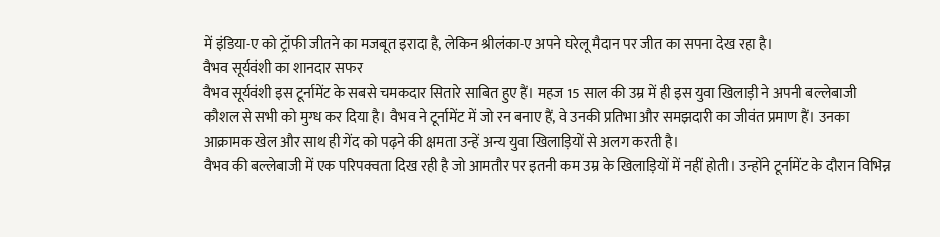में इंडिया-ए को ट्रॉफी जीतने का मजबूत इरादा है, लेकिन श्रीलंका-ए अपने घरेलू मैदान पर जीत का सपना देख रहा है।
वैभव सूर्यवंशी का शानदार सफर
वैभव सूर्यवंशी इस टूर्नामेंट के सबसे चमकदार सितारे साबित हुए हैं। महज 15 साल की उम्र में ही इस युवा खिलाड़ी ने अपनी बल्लेबाजी कौशल से सभी को मुग्ध कर दिया है। वैभव ने टूर्नामेंट में जो रन बनाए हैं, वे उनकी प्रतिभा और समझदारी का जीवंत प्रमाण हैं। उनका आक्रामक खेल और साथ ही गेंद को पढ़ने की क्षमता उन्हें अन्य युवा खिलाड़ियों से अलग करती है।
वैभव की बल्लेबाजी में एक परिपक्वता दिख रही है जो आमतौर पर इतनी कम उम्र के खिलाड़ियों में नहीं होती। उन्होंने टूर्नामेंट के दौरान विभिन्न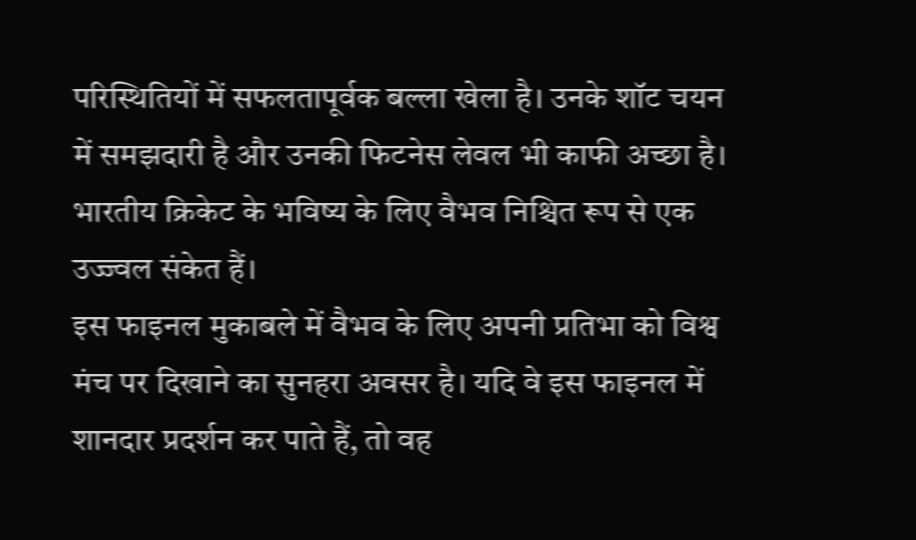परिस्थितियों में सफलतापूर्वक बल्ला खेला है। उनके शॉट चयन में समझदारी है और उनकी फिटनेस लेवल भी काफी अच्छा है। भारतीय क्रिकेट के भविष्य के लिए वैभव निश्चित रूप से एक उज्ज्वल संकेत हैं।
इस फाइनल मुकाबले में वैभव के लिए अपनी प्रतिभा को विश्व मंच पर दिखाने का सुनहरा अवसर है। यदि वे इस फाइनल में शानदार प्रदर्शन कर पाते हैं, तो वह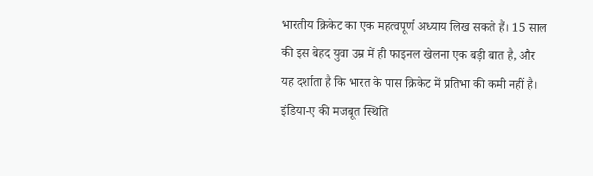भारतीय क्रिकेट का एक महत्वपूर्ण अध्याय लिख सकते हैं। 15 साल की इस बेहद युवा उम्र में ही फाइनल खेलना एक बड़ी बात है, और यह दर्शाता है कि भारत के पास क्रिकेट में प्रतिभा की कमी नहीं है।
इंडिया-ए की मजबूत स्थिति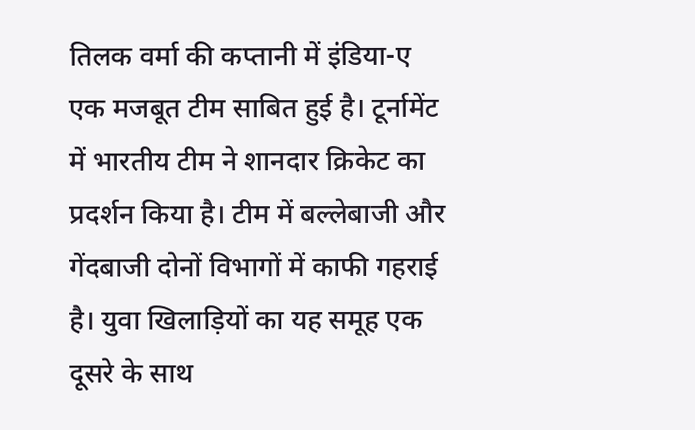तिलक वर्मा की कप्तानी में इंडिया-ए एक मजबूत टीम साबित हुई है। टूर्नामेंट में भारतीय टीम ने शानदार क्रिकेट का प्रदर्शन किया है। टीम में बल्लेबाजी और गेंदबाजी दोनों विभागों में काफी गहराई है। युवा खिलाड़ियों का यह समूह एक दूसरे के साथ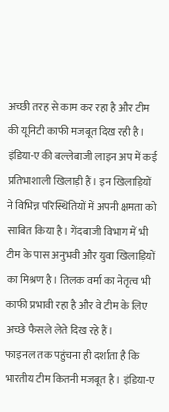अच्छी तरह से काम कर रहा है और टीम की यूनिटी काफी मजबूत दिख रही है।
इंडिया-ए की बल्लेबाजी लाइन अप में कई प्रतिभाशाली खिलाड़ी हैं। इन खिलाड़ियों ने विभिन्न परिस्थितियों में अपनी क्षमता को साबित किया है। गेंदबाजी विभाग में भी टीम के पास अनुभवी और युवा खिलाड़ियों का मिश्रण है। तिलक वर्मा का नेतृत्व भी काफी प्रभावी रहा है और वे टीम के लिए अच्छे फैसले लेते दिख रहे हैं।
फाइनल तक पहुंचना ही दर्शाता है कि भारतीय टीम कितनी मजबूत है। इंडिया-ए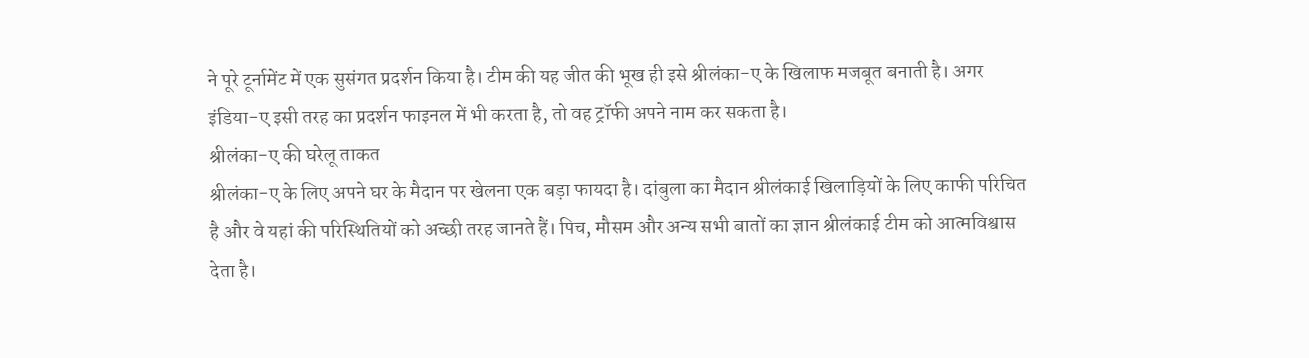ने पूरे टूर्नामेंट में एक सुसंगत प्रदर्शन किया है। टीम की यह जीत की भूख ही इसे श्रीलंका-ए के खिलाफ मजबूत बनाती है। अगर इंडिया-ए इसी तरह का प्रदर्शन फाइनल में भी करता है, तो वह ट्रॉफी अपने नाम कर सकता है।
श्रीलंका-ए की घरेलू ताकत
श्रीलंका-ए के लिए अपने घर के मैदान पर खेलना एक बड़ा फायदा है। दांबुला का मैदान श्रीलंकाई खिलाड़ियों के लिए काफी परिचित है और वे यहां की परिस्थितियों को अच्छी तरह जानते हैं। पिच, मौसम और अन्य सभी बातों का ज्ञान श्रीलंकाई टीम को आत्मविश्वास देता है।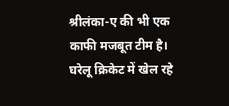श्रीलंका-ए की भी एक काफी मजबूत टीम है। घरेलू क्रिकेट में खेल रहे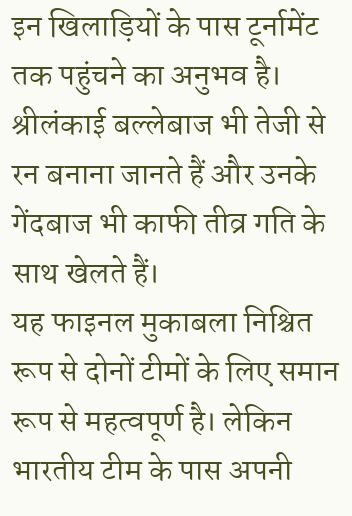इन खिलाड़ियों के पास टूर्नामेंट तक पहुंचने का अनुभव है। श्रीलंकाई बल्लेबाज भी तेजी से रन बनाना जानते हैं और उनके गेंदबाज भी काफी तीव्र गति के साथ खेलते हैं।
यह फाइनल मुकाबला निश्चित रूप से दोनों टीमों के लिए समान रूप से महत्वपूर्ण है। लेकिन भारतीय टीम के पास अपनी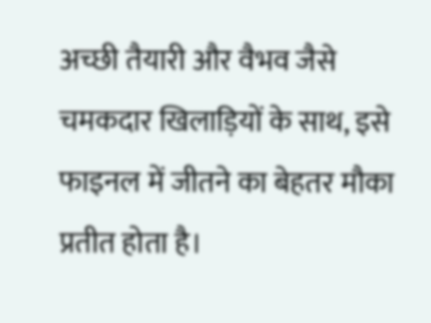अच्छी तैयारी और वैभव जैसे चमकदार खिलाड़ियों के साथ, इसे फाइनल में जीतने का बेहतर मौका प्रतीत होता है।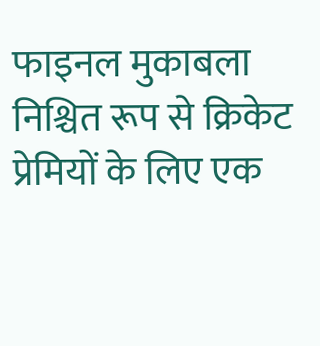फाइनल मुकाबला निश्चित रूप से क्रिकेट प्रेमियों के लिए एक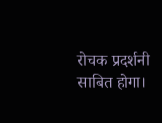रोचक प्रदर्शनी साबित होगा।